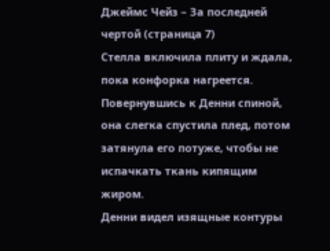Джеймс Чейз – За последней чертой (страница 7)
Стелла включила плиту и ждала, пока конфорка нагреется. Повернувшись к Денни спиной, она слегка спустила плед, потом затянула его потуже, чтобы не испачкать ткань кипящим жиром.
Денни видел изящные контуры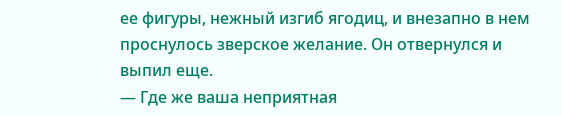ее фигуры, нежный изгиб ягодиц, и внезапно в нем проснулось зверское желание. Он отвернулся и выпил еще.
— Где же ваша неприятная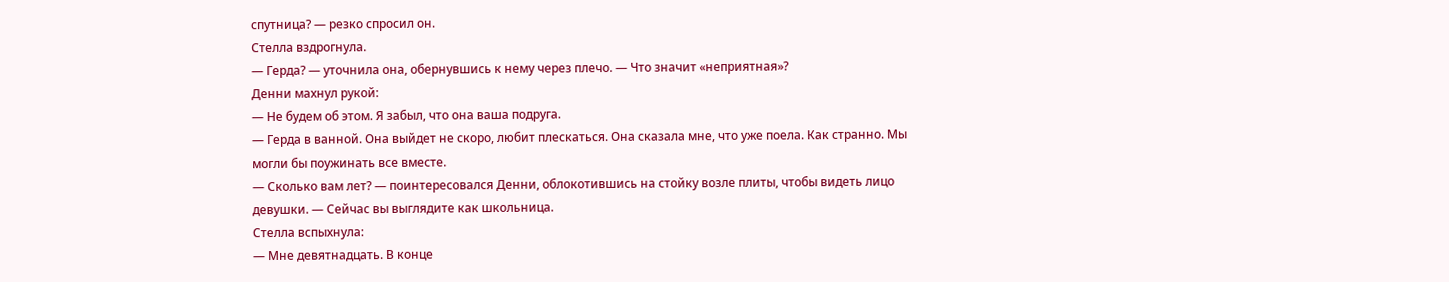спутница? — резко спросил он.
Стелла вздрогнула.
— Герда? — уточнила она, обернувшись к нему через плечо. — Что значит «неприятная»?
Денни махнул рукой:
— Не будем об этом. Я забыл, что она ваша подруга.
— Герда в ванной. Она выйдет не скоро, любит плескаться. Она сказала мне, что уже поела. Как странно. Мы могли бы поужинать все вместе.
— Сколько вам лет? — поинтересовался Денни, облокотившись на стойку возле плиты, чтобы видеть лицо девушки. — Сейчас вы выглядите как школьница.
Стелла вспыхнула:
— Мне девятнадцать. В конце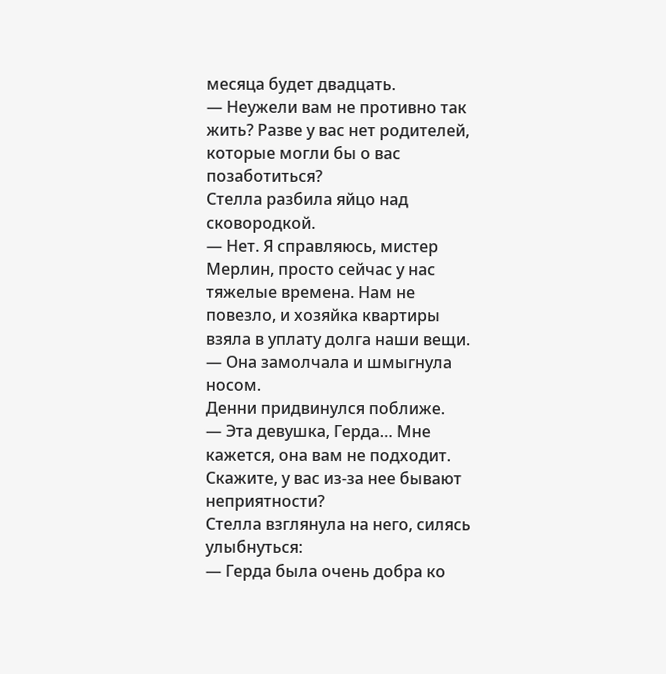месяца будет двадцать.
— Неужели вам не противно так жить? Разве у вас нет родителей, которые могли бы о вас позаботиться?
Стелла разбила яйцо над сковородкой.
— Нет. Я справляюсь, мистер Мерлин, просто сейчас у нас тяжелые времена. Нам не повезло, и хозяйка квартиры взяла в уплату долга наши вещи. — Она замолчала и шмыгнула носом.
Денни придвинулся поближе.
— Эта девушка, Герда… Мне кажется, она вам не подходит. Скажите, у вас из-за нее бывают неприятности?
Стелла взглянула на него, силясь улыбнуться:
— Герда была очень добра ко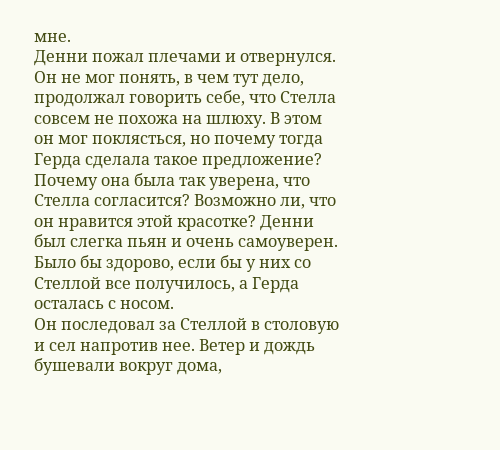мне.
Денни пожал плечами и отвернулся. Он не мог понять, в чем тут дело, продолжал говорить себе, что Стелла совсем не похожа на шлюху. В этом он мог поклясться, но почему тогда Герда сделала такое предложение? Почему она была так уверена, что Стелла согласится? Возможно ли, что он нравится этой красотке? Денни был слегка пьян и очень самоуверен. Было бы здорово, если бы у них со Стеллой все получилось, а Герда осталась с носом.
Он последовал за Стеллой в столовую и сел напротив нее. Ветер и дождь бушевали вокруг дома,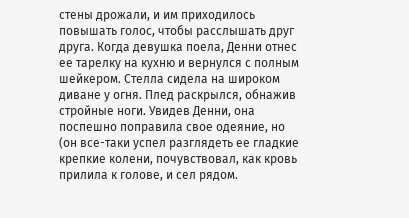стены дрожали, и им приходилось повышать голос, чтобы расслышать друг друга. Когда девушка поела, Денни отнес ее тарелку на кухню и вернулся с полным шейкером. Стелла сидела на широком диване у огня. Плед раскрылся, обнажив стройные ноги. Увидев Денни, она поспешно поправила свое одеяние, но (он все-таки успел разглядеть ее гладкие крепкие колени, почувствовал, как кровь прилила к голове, и сел рядом.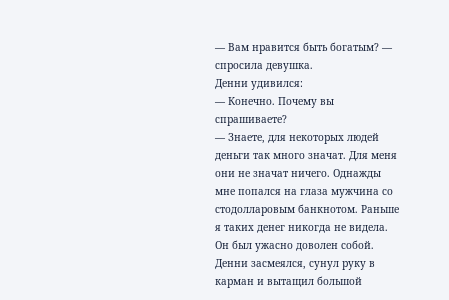— Вам нравится быть богатым? — спросила девушка.
Денни удивился:
— Конечно. Почему вы спрашиваете?
— Знаете, для некоторых людей деньги так много значат. Для меня они не значат ничего. Однажды мне попался на глаза мужчина со стодолларовым банкнотом. Раньше я таких денег никогда не видела. Он был ужасно доволен собой.
Денни засмеялся, сунул руку в карман и вытащил большой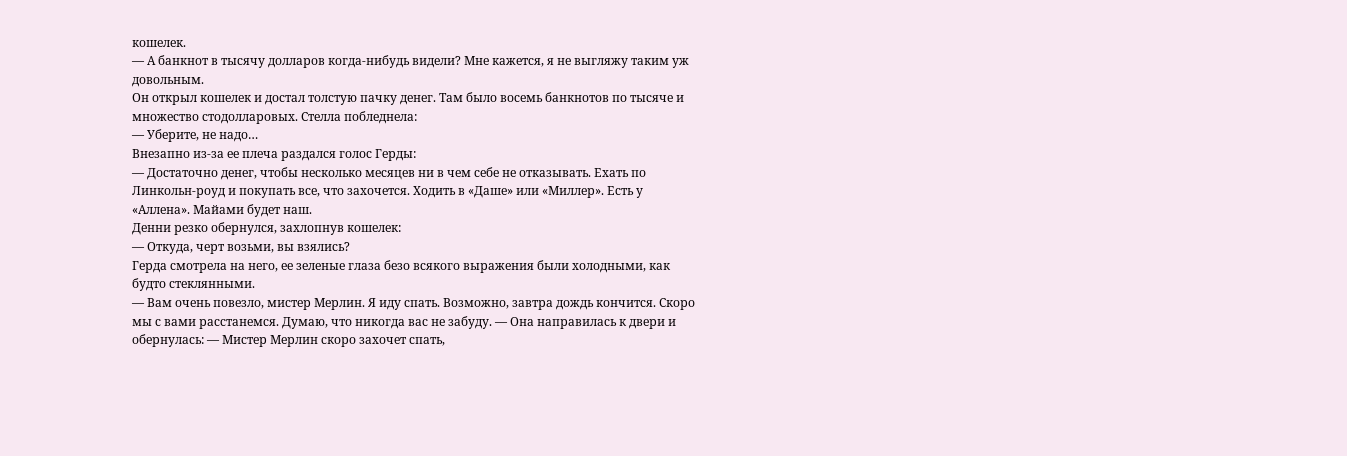кошелек.
— А банкнот в тысячу долларов когда-нибудь видели? Мне кажется, я не выгляжу таким уж довольным.
Он открыл кошелек и достал толстую пачку денег. Там было восемь банкнотов по тысяче и множество стодолларовых. Стелла побледнела:
— Уберите, не надо…
Внезапно из-за ее плеча раздался голос Герды:
— Достаточно денег, чтобы несколько месяцев ни в чем себе не отказывать. Ехать по Линкольн-роуд и покупать все, что захочется. Ходить в «Даше» или «Миллер». Есть у «Аллена». Майами будет наш.
Денни резко обернулся, захлопнув кошелек:
— Откуда, черт возьми, вы взялись?
Герда смотрела на него, ее зеленые глаза безо всякого выражения были холодными, как будто стеклянными.
— Вам очень повезло, мистер Мерлин. Я иду спать. Возможно, завтра дождь кончится. Скоро мы с вами расстанемся. Думаю, что никогда вас не забуду. — Она направилась к двери и обернулась: — Мистер Мерлин скоро захочет спать,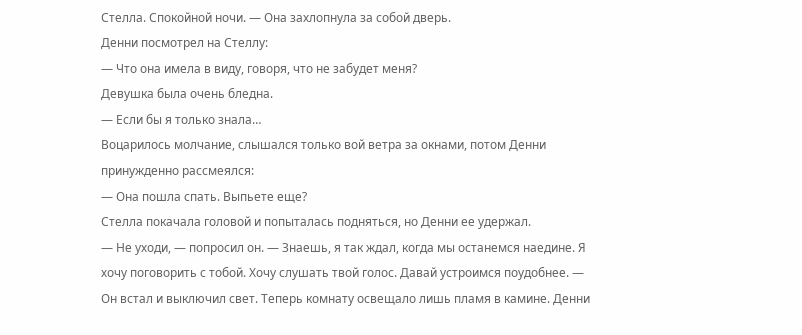Стелла. Спокойной ночи. — Она захлопнула за собой дверь.
Денни посмотрел на Стеллу:
— Что она имела в виду, говоря, что не забудет меня?
Девушка была очень бледна.
— Если бы я только знала…
Воцарилось молчание, слышался только вой ветра за окнами, потом Денни принужденно рассмеялся:
— Она пошла спать. Выпьете еще?
Стелла покачала головой и попыталась подняться, но Денни ее удержал.
— Не уходи, — попросил он. — Знаешь, я так ждал, когда мы останемся наедине. Я хочу поговорить с тобой. Хочу слушать твой голос. Давай устроимся поудобнее. — Он встал и выключил свет. Теперь комнату освещало лишь пламя в камине. Денни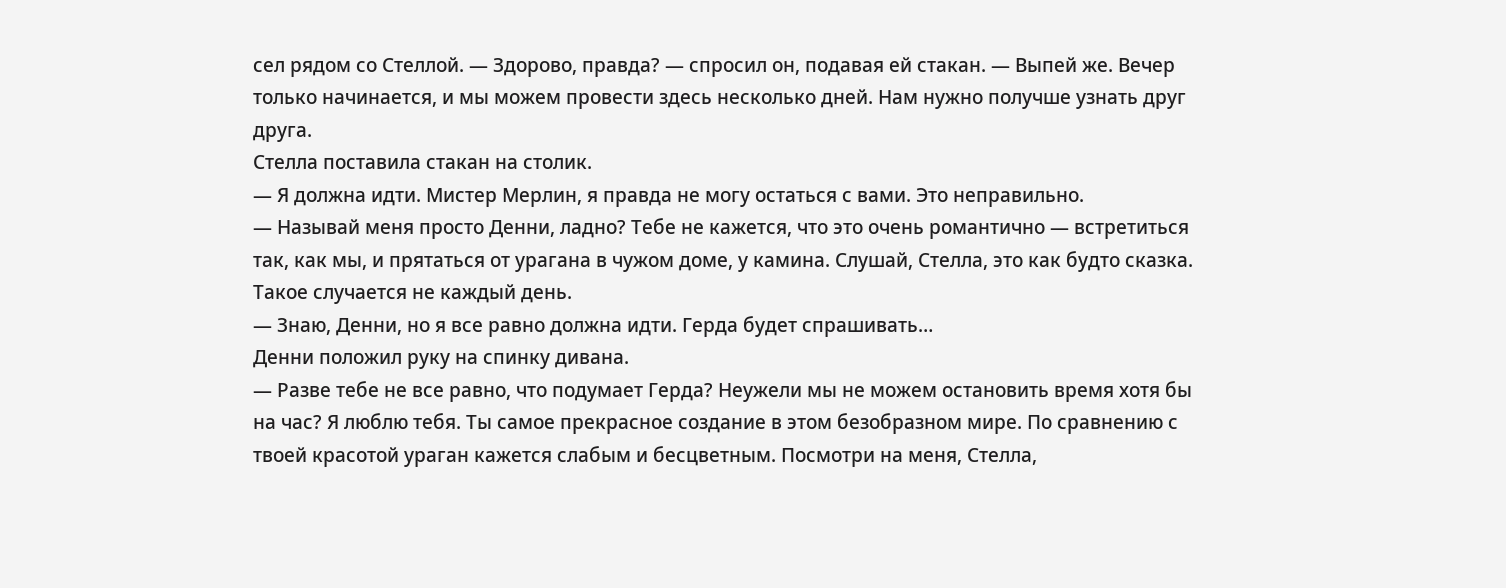сел рядом со Стеллой. — Здорово, правда? — спросил он, подавая ей стакан. — Выпей же. Вечер только начинается, и мы можем провести здесь несколько дней. Нам нужно получше узнать друг друга.
Стелла поставила стакан на столик.
— Я должна идти. Мистер Мерлин, я правда не могу остаться с вами. Это неправильно.
— Называй меня просто Денни, ладно? Тебе не кажется, что это очень романтично — встретиться так, как мы, и прятаться от урагана в чужом доме, у камина. Слушай, Стелла, это как будто сказка. Такое случается не каждый день.
— Знаю, Денни, но я все равно должна идти. Герда будет спрашивать…
Денни положил руку на спинку дивана.
— Разве тебе не все равно, что подумает Герда? Неужели мы не можем остановить время хотя бы на час? Я люблю тебя. Ты самое прекрасное создание в этом безобразном мире. По сравнению с твоей красотой ураган кажется слабым и бесцветным. Посмотри на меня, Стелла,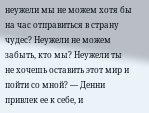неужели мы не можем хотя бы на час отправиться в страну чудес? Неужели не можем забыть, кто мы? Неужели ты не хочешь оставить этот мир и пойти со мной? — Денни привлек ее к себе, и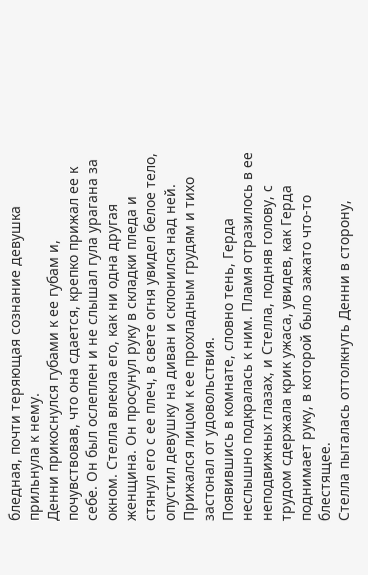бледная, почти теряющая сознание девушка прильнула к нему.
Денни прикоснулся губами к ее губам и, почувствовав, что она сдается, крепко прижал ее к себе. Он был ослеплен и не слышал гула урагана за окном. Стелла влекла его, как ни одна другая женщина. Он просунул руку в складки пледа и стянул его с ее плеч, в свете огня увидел белое тело, опустил девушку на диван и склонился над ней. Прижался лицом к ее прохладным грудям и тихо застонал от удовольствия.
Появившись в комнате, словно тень, Герда неслышно подкралась к ним. Пламя отразилось в ее неподвижных глазах, и Стелла, подняв голову, с трудом сдержала крик ужаса, увидев, как Герда поднимает руку, в которой было зажато что-то блестящее.
Стелла пыталась оттолкнуть Денни в сторону,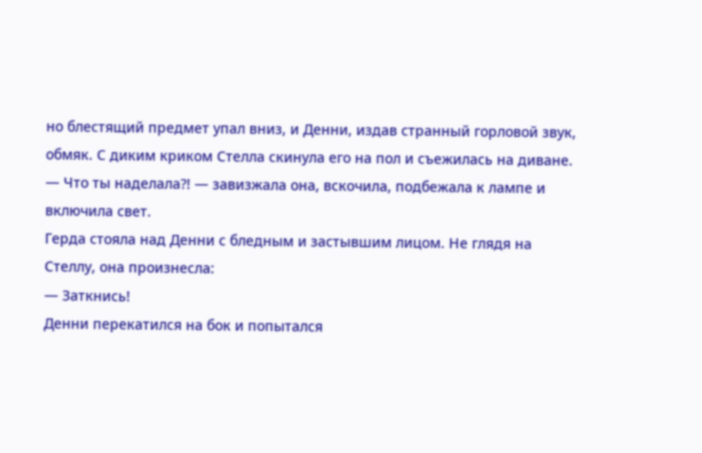но блестящий предмет упал вниз, и Денни, издав странный горловой звук, обмяк. С диким криком Стелла скинула его на пол и съежилась на диване.
— Что ты наделала?! — завизжала она, вскочила, подбежала к лампе и включила свет.
Герда стояла над Денни с бледным и застывшим лицом. Не глядя на Стеллу, она произнесла:
— Заткнись!
Денни перекатился на бок и попытался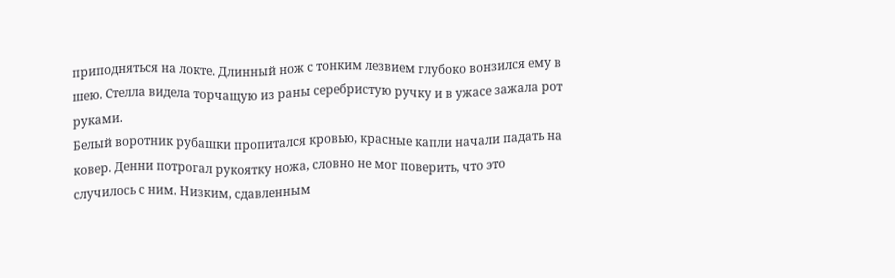приподняться на локте. Длинный нож с тонким лезвием глубоко вонзился ему в шею. Стелла видела торчащую из раны серебристую ручку и в ужасе зажала рот руками.
Белый воротник рубашки пропитался кровью, красные капли начали падать на ковер. Денни потрогал рукоятку ножа, словно не мог поверить, что это случилось с ним. Низким, сдавленным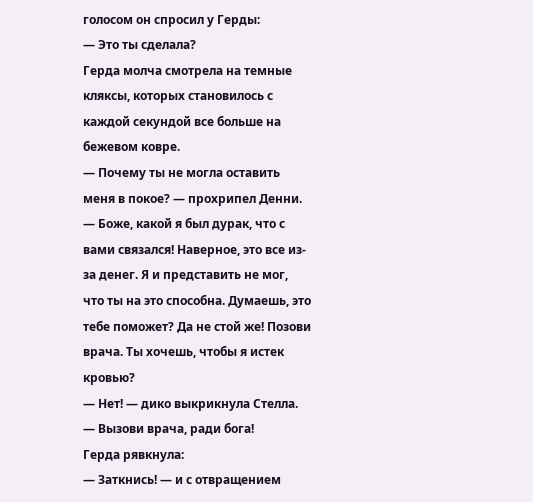голосом он спросил у Герды:
— Это ты сделала?
Герда молча смотрела на темные кляксы, которых становилось с каждой секундой все больше на бежевом ковре.
— Почему ты не могла оставить меня в покое? — прохрипел Денни. — Боже, какой я был дурак, что с вами связался! Наверное, это все из-за денег. Я и представить не мог, что ты на это способна. Думаешь, это тебе поможет? Да не стой же! Позови врача. Ты хочешь, чтобы я истек кровью?
— Нет! — дико выкрикнула Стелла. — Вызови врача, ради бога!
Герда рявкнула:
— Заткнись! — и с отвращением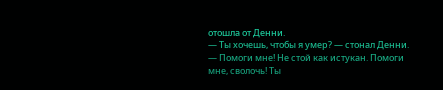отошла от Денни.
— Ты хочешь, чтобы я умер? — стонал Денни. — Помоги мне! Не стой как истукан. Помоги мне, сволочь! Ты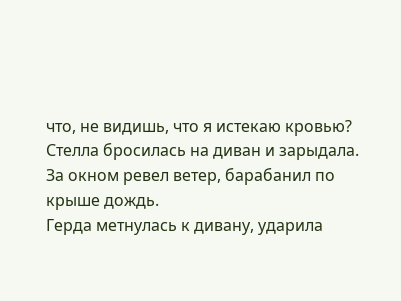что, не видишь, что я истекаю кровью?
Стелла бросилась на диван и зарыдала. За окном ревел ветер, барабанил по крыше дождь.
Герда метнулась к дивану, ударила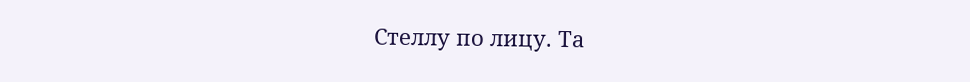Стеллу по лицу. Та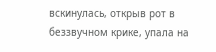вскинулась, открыв рот в беззвучном крике, упала на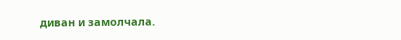диван и замолчала.